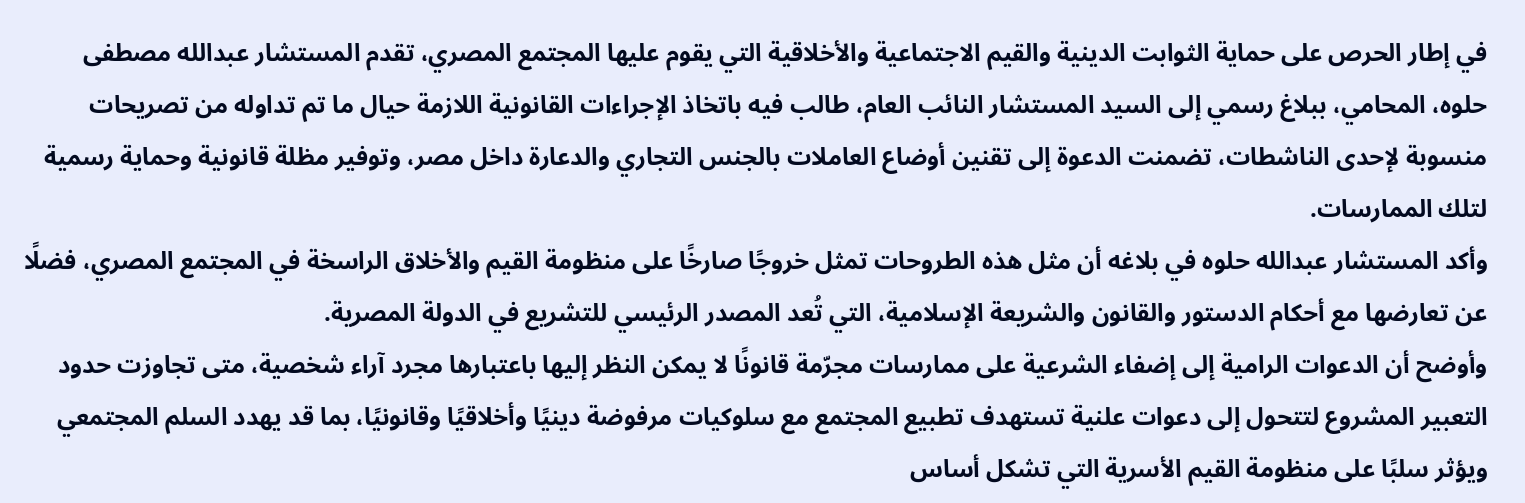في إطار الحرص على حماية الثوابت الدينية والقيم الاجتماعية والأخلاقية التي يقوم عليها المجتمع المصري، تقدم المستشار عبدالله مصطفى حلوه، المحامي، ببلاغ رسمي إلى السيد المستشار النائب العام، طالب فيه باتخاذ الإجراءات القانونية اللازمة حيال ما تم تداوله من تصريحات منسوبة لإحدى الناشطات، تضمنت الدعوة إلى تقنين أوضاع العاملات بالجنس التجاري والدعارة داخل مصر، وتوفير مظلة قانونية وحماية رسمية لتلك الممارسات.
وأكد المستشار عبدالله حلوه في بلاغه أن مثل هذه الطروحات تمثل خروجًا صارخًا على منظومة القيم والأخلاق الراسخة في المجتمع المصري، فضلًا عن تعارضها مع أحكام الدستور والقانون والشريعة الإسلامية، التي تُعد المصدر الرئيسي للتشريع في الدولة المصرية.
وأوضح أن الدعوات الرامية إلى إضفاء الشرعية على ممارسات مجرّمة قانونًا لا يمكن النظر إليها باعتبارها مجرد آراء شخصية، متى تجاوزت حدود التعبير المشروع لتتحول إلى دعوات علنية تستهدف تطبيع المجتمع مع سلوكيات مرفوضة دينيًا وأخلاقيًا وقانونيًا، بما قد يهدد السلم المجتمعي ويؤثر سلبًا على منظومة القيم الأسرية التي تشكل أساس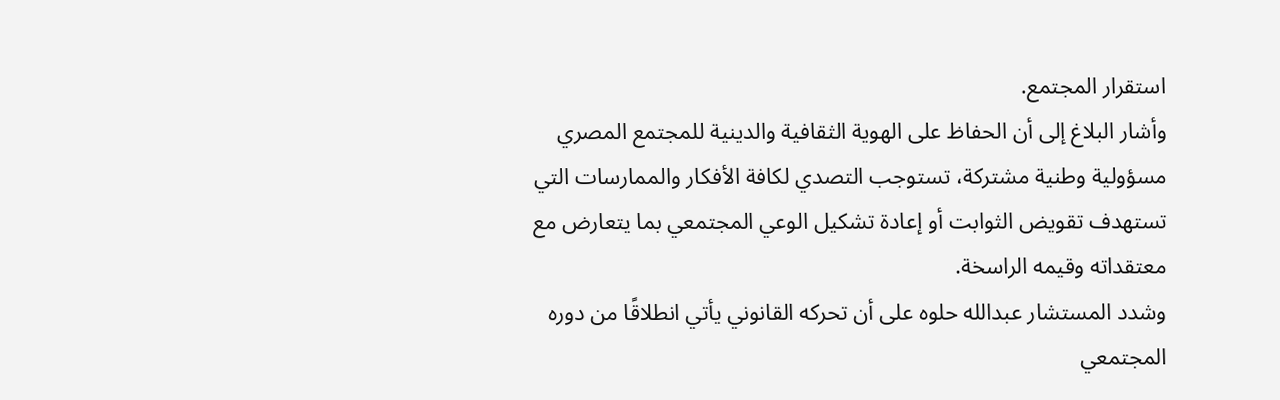استقرار المجتمع.
وأشار البلاغ إلى أن الحفاظ على الهوية الثقافية والدينية للمجتمع المصري مسؤولية وطنية مشتركة، تستوجب التصدي لكافة الأفكار والممارسات التي تستهدف تقويض الثوابت أو إعادة تشكيل الوعي المجتمعي بما يتعارض مع معتقداته وقيمه الراسخة.
وشدد المستشار عبدالله حلوه على أن تحركه القانوني يأتي انطلاقًا من دوره المجتمعي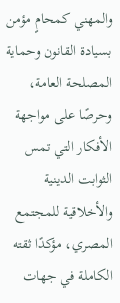والمهني كمحامٍ مؤمن بسيادة القانون وحماية المصلحة العامة، وحرصًا على مواجهة الأفكار التي تمس الثوابت الدينية والأخلاقية للمجتمع المصري، مؤكدًا ثقته الكاملة في جهات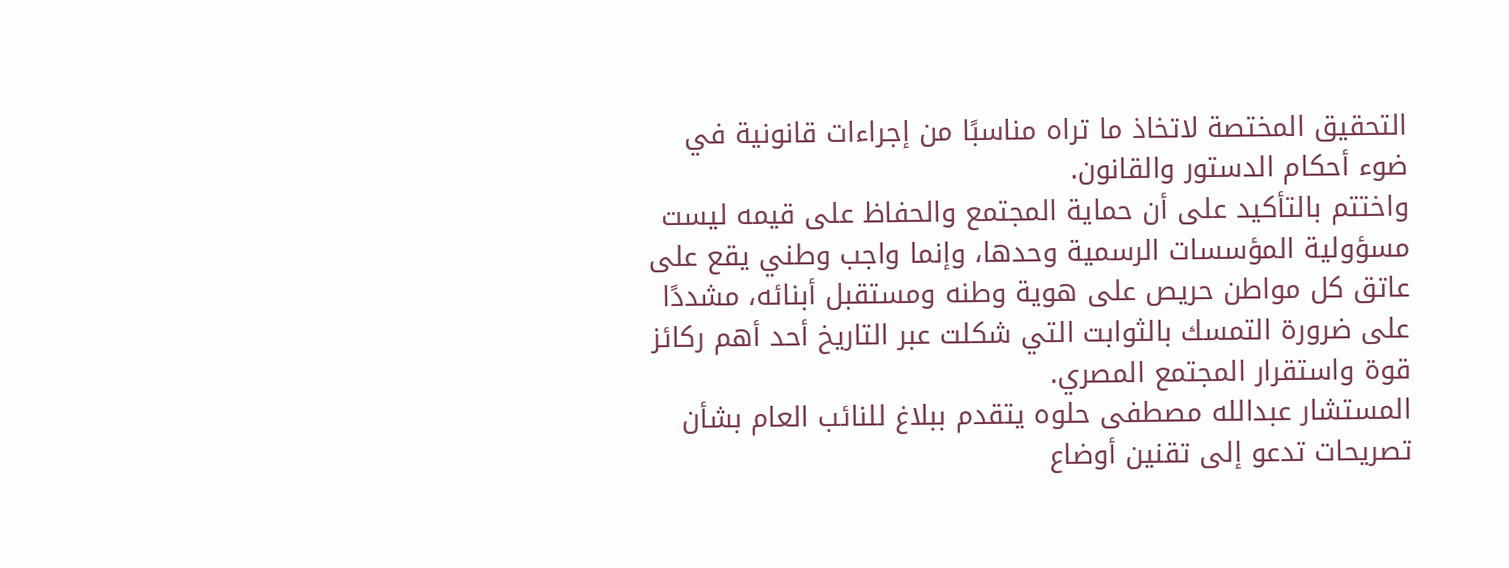التحقيق المختصة لاتخاذ ما تراه مناسبًا من إجراءات قانونية في ضوء أحكام الدستور والقانون.
واختتم بالتأكيد على أن حماية المجتمع والحفاظ على قيمه ليست مسؤولية المؤسسات الرسمية وحدها، وإنما واجب وطني يقع على عاتق كل مواطن حريص على هوية وطنه ومستقبل أبنائه، مشددًا على ضرورة التمسك بالثوابت التي شكلت عبر التاريخ أحد أهم ركائز قوة واستقرار المجتمع المصري.
المستشار عبدالله مصطفى حلوه يتقدم ببلاغ للنائب العام بشأن تصريحات تدعو إلى تقنين أوضاع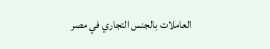العاملات بالجنس التجاري في مصر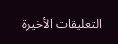التعليقات الأخيرة